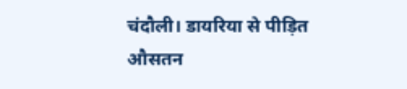चंदौली। डायरिया से पीड़ित औसतन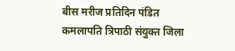बीस मरीज प्रतिदिन पंडित कमलापति त्रिपाठी संयुक्त जिला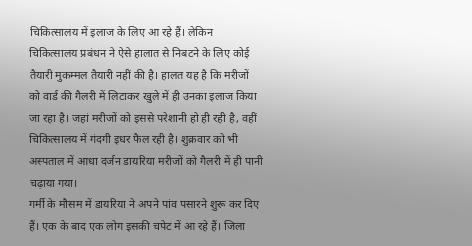चिकित्सालय में इलाज के लिए आ रहे हैं। लेकिन चिकित्सालय प्रबंधन ने ऐसे हालात से निबटने के लिए कोई तैयारी मुकम्मल तैयारी नहीं की है। हालत यह है कि मरीजों को वार्ड की गैलरी में लिटाकर खुले में ही उनका इलाज किया जा रहा है। जहां मरीजों को इससे परेशानी हो ही रही है, वहीं चिकित्सालय में गंदगी इधर फैल रही है। शुक्रवार को भी अस्पताल में आधा दर्जन डायरिया मरीजों को गैलरी में ही पानी चढ़ाया गया।
गर्मी के मौसम में डायरिया ने अपने पांव पसारने शुरू कर दिए हैं। एक के बाद एक लोग इसकी चपेट में आ रहे हैं। जिला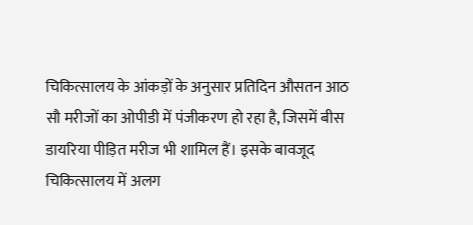चिकित्सालय के आंकड़ों के अनुसार प्रतिदिन औसतन आठ सौ मरीजों का ओपीडी में पंजीकरण हो रहा है, जिसमें बीस डायरिया पीड़ित मरीज भी शामिल हैं। इसके बावजूद चिकित्सालय में अलग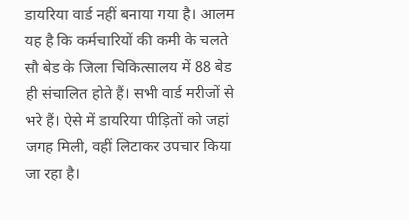डायरिया वार्ड नहीं बनाया गया है। आलम यह है कि कर्मचारियों की कमी के चलते सौ बेड के जिला चिकित्सालय में 88 बेड ही संचालित होते हैं। सभी वार्ड मरीजों से भरे हैं। ऐसे में डायरिया पीड़ितों को जहां जगह मिली, वहीं लिटाकर उपचार किया जा रहा है।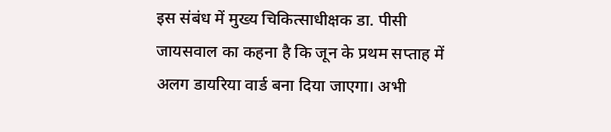इस संबंध में मुख्य चिकित्साधीक्षक डा. पीसी जायसवाल का कहना है कि जून के प्रथम सप्ताह में अलग डायरिया वार्ड बना दिया जाएगा। अभी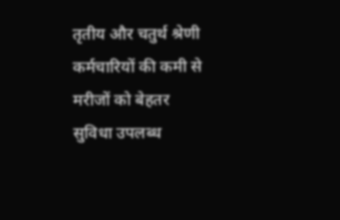तृतीय और चतुर्थ श्रेणी कर्मचारियों की कमी से मरीजों को बेहतर सुविधा उपलब्ध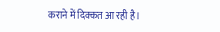कराने में दिक्कत आ रही है।